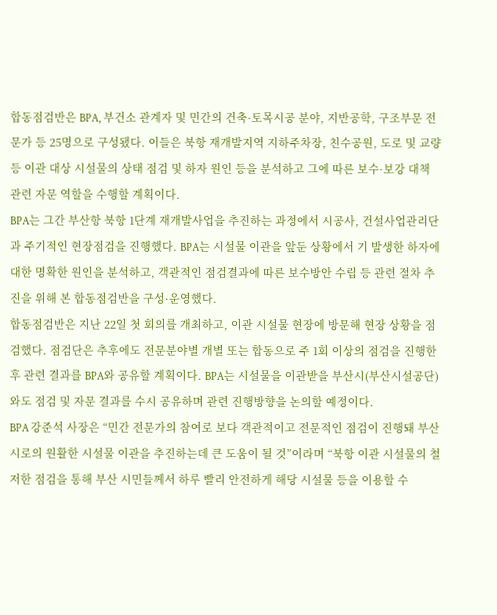합동점검반은 BPA, 부건소 관계자 및 민간의 건축·토목시공 분야, 지반공학, 구조부문 전문가 등 25명으로 구성됐다. 이들은 북항 재개발지역 지하주차장, 친수공원, 도로 및 교량 등 이관 대상 시설물의 상태 점검 및 하자 원인 등을 분석하고 그에 따른 보수·보강 대책 관련 자문 역할을 수행할 계획이다.
BPA는 그간 부산항 북항 1단계 재개발사업을 추진하는 과정에서 시공사, 건설사업관리단과 주기적인 현장점검을 진행했다. BPA는 시설물 이관을 앞둔 상황에서 기 발생한 하자에 대한 명확한 원인을 분석하고, 객관적인 점검결과에 따른 보수방안 수립 등 관련 절차 추진을 위해 본 합동점검반을 구성·운영했다.
합동점검반은 지난 22일 첫 회의를 개최하고, 이관 시설물 현장에 방문해 현장 상황을 점검했다. 점검단은 추후에도 전문분야별 개별 또는 합동으로 주 1회 이상의 점검을 진행한 후 관련 결과를 BPA와 공유할 계획이다. BPA는 시설물을 이관받을 부산시(부산시설공단)와도 점검 및 자문 결과를 수시 공유하며 관련 진행방향을 논의할 예정이다.
BPA 강준석 사장은 “민간 전문가의 참여로 보다 객관적이고 전문적인 점검이 진행돼 부산시로의 원활한 시설물 이관을 추진하는데 큰 도움이 될 것”이라며 “북항 이관 시설물의 철저한 점검을 통해 부산 시민들께서 하루 빨리 안전하게 해당 시설물 등을 이용할 수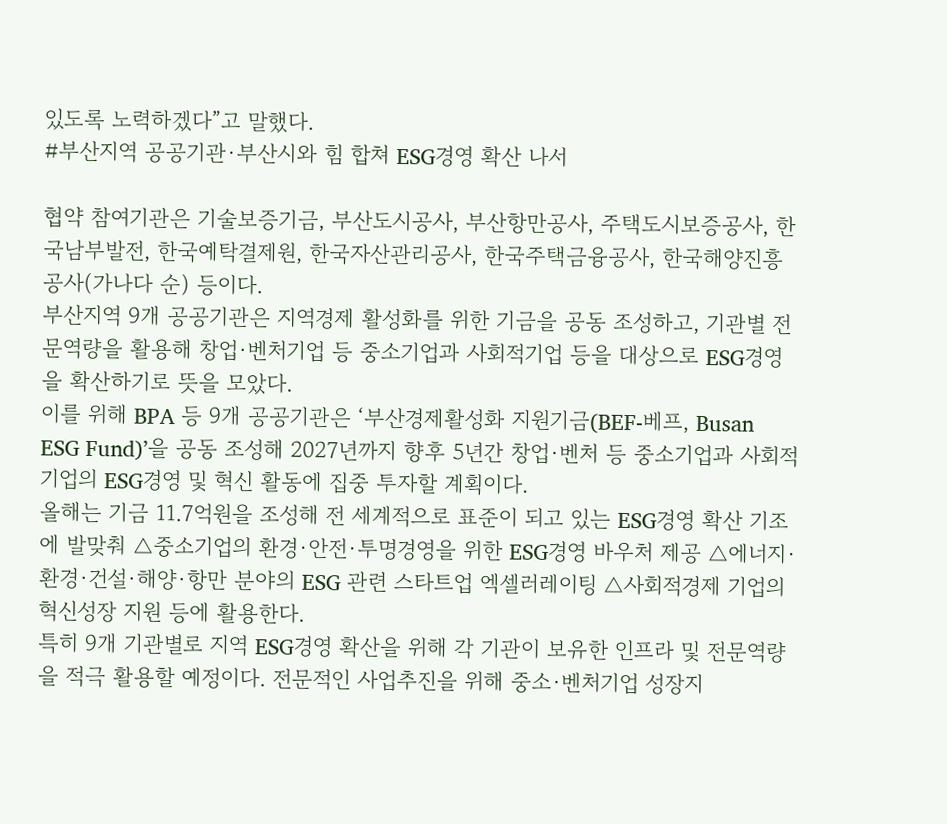있도록 노력하겠다”고 말했다.
#부산지역 공공기관·부산시와 힘 합쳐 ESG경영 확산 나서

협약 참여기관은 기술보증기금, 부산도시공사, 부산항만공사, 주택도시보증공사, 한국남부발전, 한국예탁결제원, 한국자산관리공사, 한국주택금융공사, 한국해양진흥공사(가나다 순) 등이다.
부산지역 9개 공공기관은 지역경제 활성화를 위한 기금을 공동 조성하고, 기관별 전문역량을 활용해 창업·벤처기업 등 중소기업과 사회적기업 등을 대상으로 ESG경영을 확산하기로 뜻을 모았다.
이를 위해 BPA 등 9개 공공기관은 ‘부산경제활성화 지원기금(BEF-베프, Busan ESG Fund)’을 공동 조성해 2027년까지 향후 5년간 창업·벤처 등 중소기업과 사회적기업의 ESG경영 및 혁신 활동에 집중 투자할 계획이다.
올해는 기금 11.7억원을 조성해 전 세계적으로 표준이 되고 있는 ESG경영 확산 기조에 발맞춰 △중소기업의 환경·안전·투명경영을 위한 ESG경영 바우처 제공 △에너지·환경·건설·해양·항만 분야의 ESG 관련 스타트업 엑셀러레이팅 △사회적경제 기업의 혁신성장 지원 등에 활용한다.
특히 9개 기관별로 지역 ESG경영 확산을 위해 각 기관이 보유한 인프라 및 전문역량을 적극 활용할 예정이다. 전문적인 사업추진을 위해 중소·벤처기업 성장지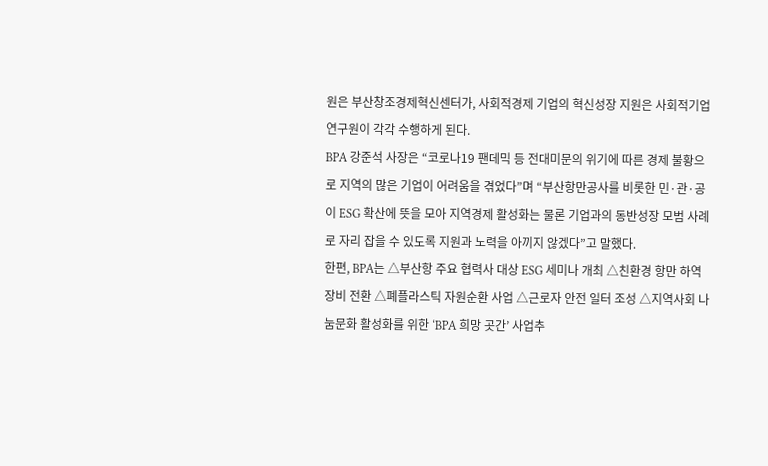원은 부산창조경제혁신센터가, 사회적경제 기업의 혁신성장 지원은 사회적기업연구원이 각각 수행하게 된다.
BPA 강준석 사장은 “코로나19 팬데믹 등 전대미문의 위기에 따른 경제 불황으로 지역의 많은 기업이 어려움을 겪었다”며 “부산항만공사를 비롯한 민·관·공이 ESG 확산에 뜻을 모아 지역경제 활성화는 물론 기업과의 동반성장 모범 사례로 자리 잡을 수 있도록 지원과 노력을 아끼지 않겠다”고 말했다.
한편, BPA는 △부산항 주요 협력사 대상 ESG 세미나 개최 △친환경 항만 하역장비 전환 △폐플라스틱 자원순환 사업 △근로자 안전 일터 조성 △지역사회 나눔문화 활성화를 위한 ‘BPA 희망 곳간’ 사업추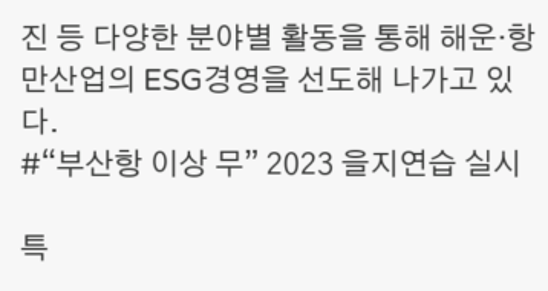진 등 다양한 분야별 활동을 통해 해운·항만산업의 ESG경영을 선도해 나가고 있다.
#“부산항 이상 무” 2023 을지연습 실시

특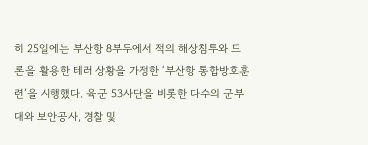히 25일에는 부산항 8부두에서 적의 해상침투와 드론을 활용한 테러 상황을 가정한 ‘부산항 통합방호훈련’을 시행했다. 육군 53사단을 비롯한 다수의 군부대와 보안공사, 경찰 및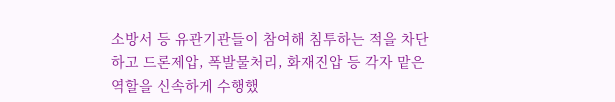소방서 등 유관기관들이 참여해 침투하는 적을 차단하고 드론제압, 폭발물처리, 화재진압 등 각자 맡은 역할을 신속하게 수행했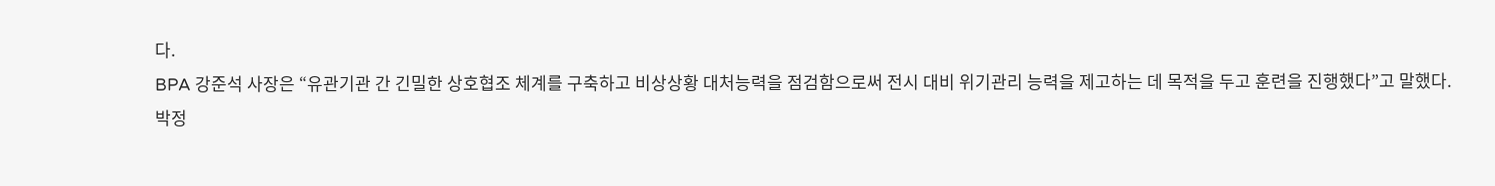다.
BPA 강준석 사장은 “유관기관 간 긴밀한 상호협조 체계를 구축하고 비상상황 대처능력을 점검함으로써 전시 대비 위기관리 능력을 제고하는 데 목적을 두고 훈련을 진행했다”고 말했다.
박정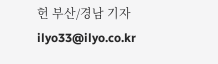헌 부산/경남 기자 ilyo33@ilyo.co.kr